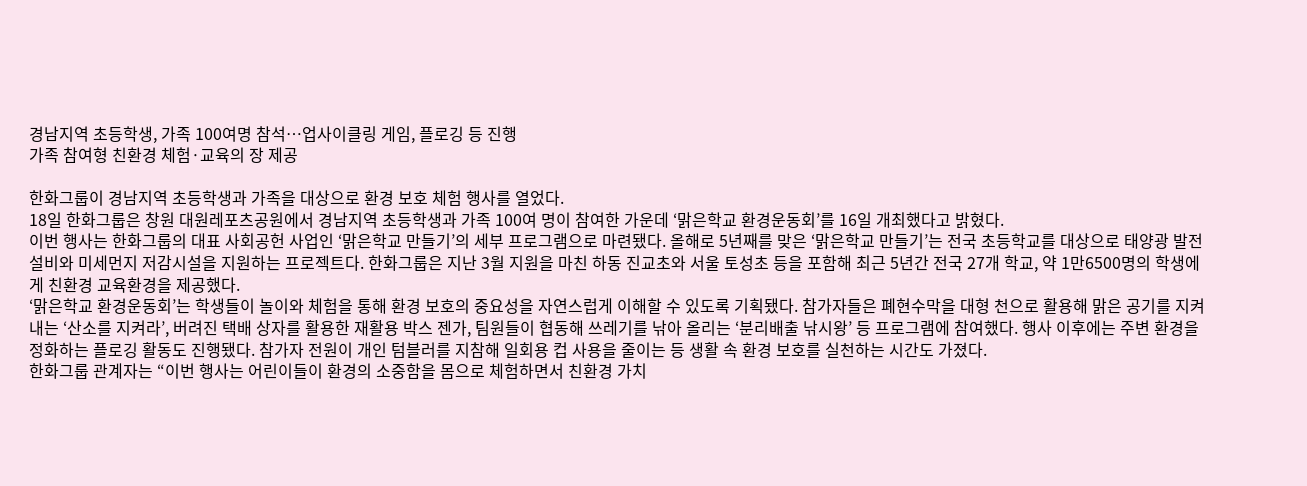경남지역 초등학생, 가족 100여명 참석…업사이클링 게임, 플로깅 등 진행
가족 참여형 친환경 체험·교육의 장 제공

한화그룹이 경남지역 초등학생과 가족을 대상으로 환경 보호 체험 행사를 열었다.
18일 한화그룹은 창원 대원레포츠공원에서 경남지역 초등학생과 가족 100여 명이 참여한 가운데 ‘맑은학교 환경운동회’를 16일 개최했다고 밝혔다.
이번 행사는 한화그룹의 대표 사회공헌 사업인 ‘맑은학교 만들기’의 세부 프로그램으로 마련됐다. 올해로 5년째를 맞은 ‘맑은학교 만들기’는 전국 초등학교를 대상으로 태양광 발전설비와 미세먼지 저감시설을 지원하는 프로젝트다. 한화그룹은 지난 3월 지원을 마친 하동 진교초와 서울 토성초 등을 포함해 최근 5년간 전국 27개 학교, 약 1만6500명의 학생에게 친환경 교육환경을 제공했다.
‘맑은학교 환경운동회’는 학생들이 놀이와 체험을 통해 환경 보호의 중요성을 자연스럽게 이해할 수 있도록 기획됐다. 참가자들은 폐현수막을 대형 천으로 활용해 맑은 공기를 지켜내는 ‘산소를 지켜라’, 버려진 택배 상자를 활용한 재활용 박스 젠가, 팀원들이 협동해 쓰레기를 낚아 올리는 ‘분리배출 낚시왕’ 등 프로그램에 참여했다. 행사 이후에는 주변 환경을 정화하는 플로깅 활동도 진행됐다. 참가자 전원이 개인 텀블러를 지참해 일회용 컵 사용을 줄이는 등 생활 속 환경 보호를 실천하는 시간도 가졌다.
한화그룹 관계자는 “이번 행사는 어린이들이 환경의 소중함을 몸으로 체험하면서 친환경 가치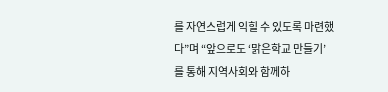를 자연스럽게 익힐 수 있도록 마련했다”며 “앞으로도 ‘맑은학교 만들기’를 통해 지역사회와 함께하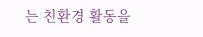는 친환경 활동을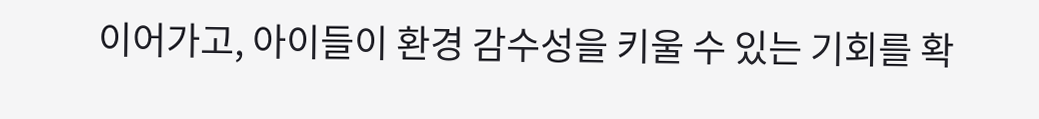이어가고, 아이들이 환경 감수성을 키울 수 있는 기회를 확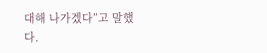대해 나가겠다”고 말했다.